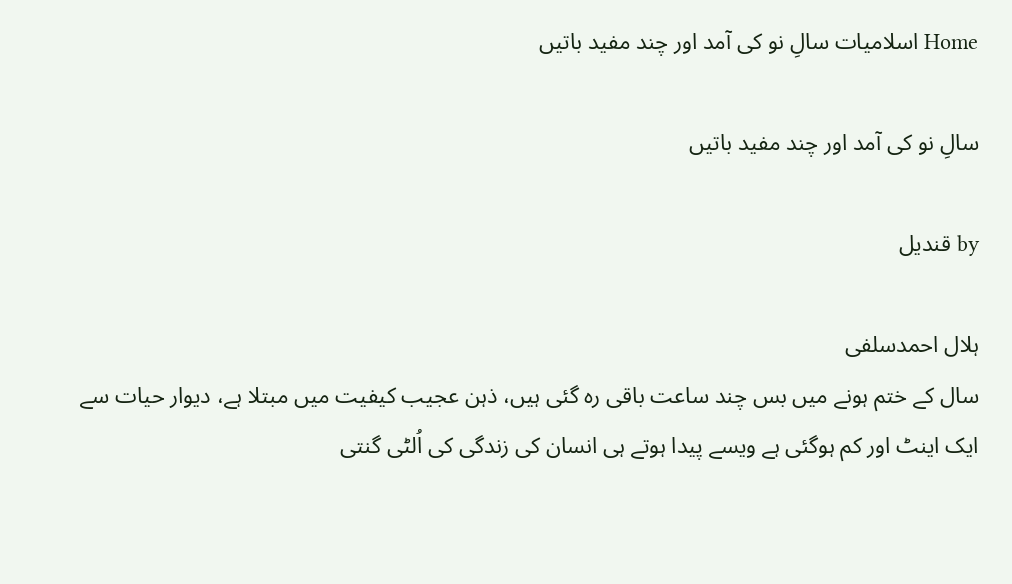Home اسلامیات سالِ نو کی آمد اور چند مفید باتیں

سالِ نو کی آمد اور چند مفید باتیں

by قندیل

ہلال احمدسلفی
سال کے ختم ہونے میں بس چند ساعت باقی رہ گئی ہیں، ذہن عجیب کیفیت میں مبتلا ہے، دیوار حیات سے ایک اینٹ اور کم ہوگئی ہے ویسے پیدا ہوتے ہی انسان کی زندگی کی اُلٹی گنتی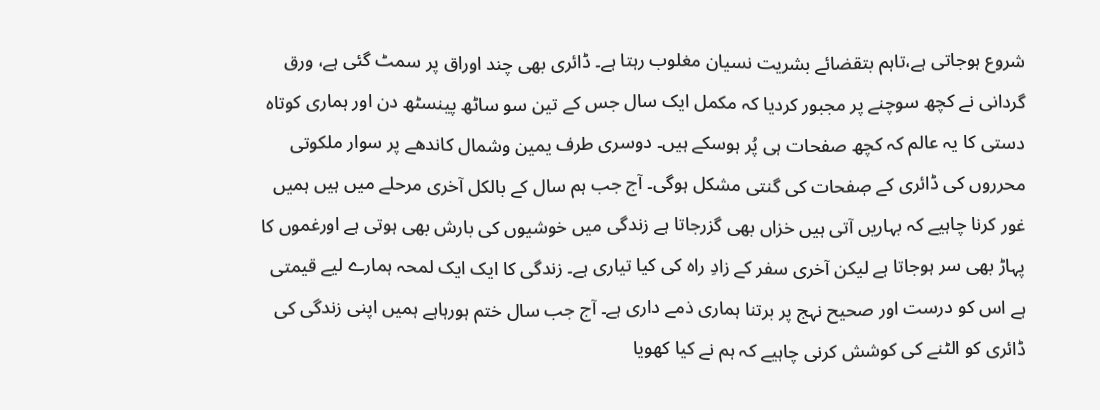شروع ہوجاتی ہے،تاہم بتقضائے بشریت نسیان مغلوب رہتا ہے۔ ڈائری بھی چند اوراق پر سمٹ گئی ہے، ورق گردانی نے کچھ سوچنے پر مجبور کردیا کہ مکمل ایک سال جس کے تین سو ساٹھ پینسٹھ دن اور ہماری کوتاہ دستی کا یہ عالم کہ کچھ صفحات ہی پُر ہوسکے ہیں۔ دوسری طرف یمین وشمال کاندھے پر سوار ملکوتی محرروں کی ڈائری کے صٖفحات کی گنتی مشکل ہوگی۔ آج جب ہم سال کے بالکل آخری مرحلے میں ہیں ہمیں غور کرنا چاہیے کہ بہاریں آتی ہیں خزاں بھی گزرجاتا ہے زندگی میں خوشیوں کی بارش بھی ہوتی ہے اورغموں کا پہاڑ بھی سر ہوجاتا ہے لیکن آخری سفر کے زادِ راہ کی کیا تیاری ہے۔ زندگی کا ایک ایک لمحہ ہمارے لیے قیمتی ہے اس کو درست اور صحیح نہج پر برتنا ہماری ذمے داری ہے۔ آج جب سال ختم ہورہاہے ہمیں اپنی زندگی کی ڈائری کو الٹنے کی کوشش کرنی چاہیے کہ ہم نے کیا کھویا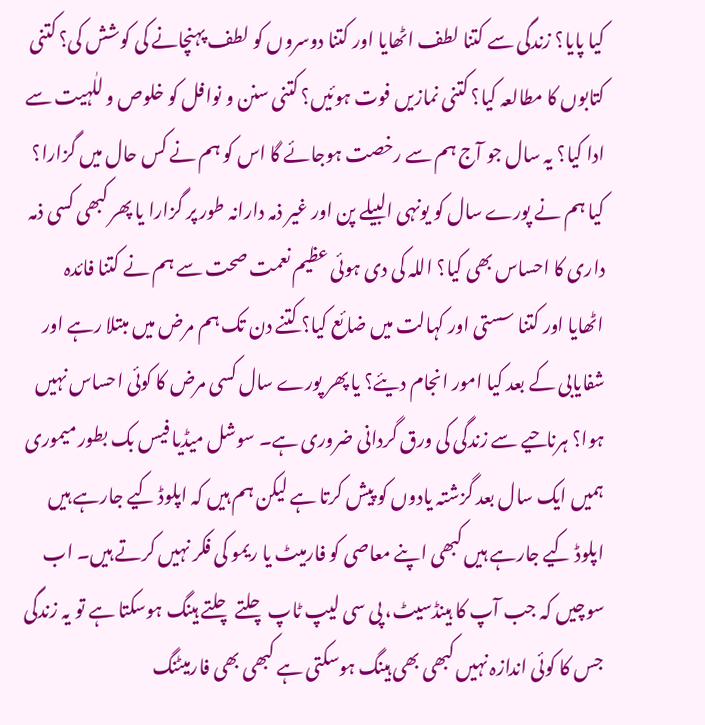کیا پایا؟ زندگی سے کتنا لطف اٹھایا اور کتنا دوسروں کو لطف پہنچانے کی کوشش کی؟ کتنی کتابوں کا مطالعہ کیا؟ کتنی نمازیں فوت ہوئیں؟ کتنی سنن و نوافل کو خلوص و للٰہیت سے ادا کیا؟ یہ سال جو آج ہم سے رخصت ہوجائے گا اس کو ہم نے کس حال میں گزارا؟ کیا ہم نے پورے سال کو یونہی البیلے پن اور غیر ذمہ دارانہ طور پر گزارا یا پھر کبھی کسی ذمہ داری کا احساس بھی کیا؟ اللہ کی دی ہوئی عظیم نعمت صحت سے ہم نے کتنا فائدہ اٹھایا اور کتنا سستی اور کہالت میں ضائع کیا؟ کتنے دن تک ہم مرض میں مبتلا رہے اور شفایابی کے بعد کیا امور انجام دیئے؟ یا پھر پورے سال کسی مرض کا کوئی احساس نہیں ہوا؟ ہرناحیے سے زندگی کی ورق گردانی ضروری ہے۔ سوشل میڈیا فیس بک بطور میموری ہمیں ایک سال بعد گزشتہ یادوں کو پیش کرتا ہے لیکن ہم ہیں کہ اپلوڈ کیے جارہے ہیں اپلوڈ کیے جارہے ہیں کبھی اپنے معاصی کو فارمیٹ یا ریمو کی فکر نہیں کرتے ہیں۔ اب سوچیں کہ جب آپ کا ہینڈسیٹ، پی سی لیپ ٹاپ چلتے چلتے ہینگ ہوسکتا ہے تو یہ زندگی جس کا کوئی اندازہ نہیں کبھی بھی ہینگ ہوسکتی ہے کبھی بھی فارمیٹنگ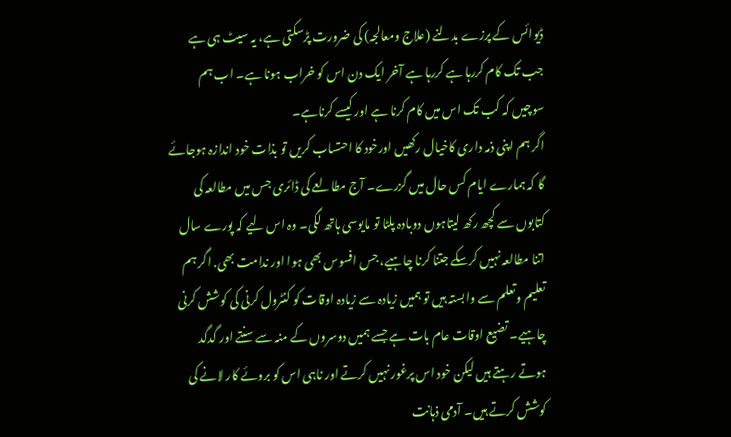ڈیوائس کے پرزے بدلنے (علاج ومعالجہ) کی ضرورت پڑسکتی ہے، یہ سیٹ ہی ہے جب تک کام کررہا ہے کررہا ہے آخر ایک دن اس کو خراب ہونا ہے۔ اب ہم سوچیں کہ کب تک اس میں کام کرنا ہے اور کیسے کرناہے۔
اگر ہم اپنی ذمہ داری کاخیال رکھیں اورخود کا احتساب کریں تو بذات خود اندازہ ہوجائے گا کہ ہمارے ایام کس حال میں گزرے۔ آج مطالعے کی ڈائری جس میں مطالعہ کی کتابوں سے کچھ رکھ لیتاہوں دوبادہ پلٹا تو مایوسی ہاتھ لگی۔ وہ اس لیے کہ پورے سال اتنا مطالعہ نہیں کرسکے جتنا کرنا چاہیے، جس افسوس بھی ہوا اور ندامت بھی. اگر ہم تعلیم وتعلم سے وابستہ ہیں تو ہمیں زیادہ سے زیادہ اوقات کو کنٹرول کرنی کی کوشش کرنی چاہیے۔ تضیع اوقات عام بات ہے جسے ہمیں دوسروں کے منہ سے سنتے اور گدگد ہوتے رہتے ہیں لیکن خود اس پرغور نہیں کرتے اور ناہی اس کو بروئے کار لانے کی کوشش کرتے ہیں۔ آدمی ذہانت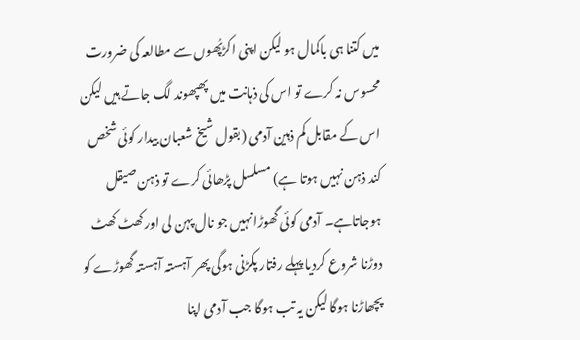میں کتنا ہی باکمال ہو لیکن اپنی اکڑپُھوں سے مطالعہ کی ضرورت محسوس نہ کرے تو اس کی ذہانت میں پھپھوند لگ جاتے ہیں لیکن اس کے مقابل کم ذہین آدمی (بقول شیخ شعبان بیدار کوئی شخص کند ذہن نہیں ہوتا ہے) مسلسل پڑھائی کرے تو ذہن صیقل ہوجاتاہے۔ آدمی کوئی گھوڑانہیں جو نال پہن لی اور کھٹ کھٹ دوڑنا شروع کردیا پہلے رفتار پکڑنی ہوگی پھر آہستہ آہستہ گھوڑے کو پچھاڑنا ہوگا لیکن یہ تب ہوگا جب آدمی اپنا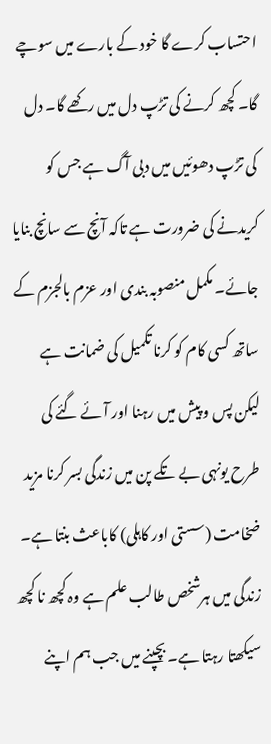احتساب کرے گا خود کے بارے میں سوچے گا۔ کچھ کرنے کی تڑپ دل میں رکھے گا۔ دل کی تڑپ دھوئیں میں دبی آگ ہے جس کو کریدنے کی ضرورت ہے تاکہ آنچ سے سانچ بنایا جائے۔ مکمل منصوبہ بندی اور عزم بالجزم کے ساتھ کسی کام کو کرنا تکمیل کی ضمانت ہے لیکن پس و پیش میں رہنا اور آئے گئے کی طرح یونہی بے تکے پن میں زندگی بسر کرنا مزید ضخامت (سستی اور کاہلی) کاباعث بنتا ہے۔ زندگی میں ہرشخص طالب علم ہے وہ کچھ نا کچھ سیکھتا رہتا ہے۔ بچپنے میں جب ہم اپنے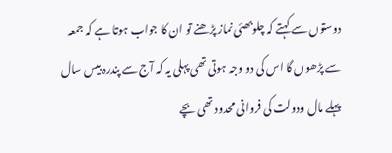دوستوں سے کہتے کہ چلوبھئی نماز پڑھنے تو ان کا جواب ہوتا ہے کہ جمعہ سے پڑھوں گا اس کی دو وجہ ہوتی تھی پہلی یہ کہ آج سے پندرہ بیس سال پہلے مال ودولت کی فروانی محدود تھی بچے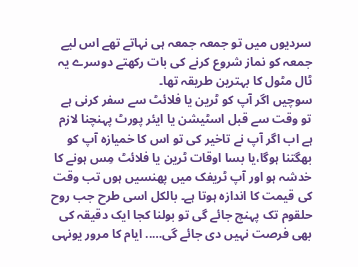سردیوں میں تو جمعہ جمعہ ہی نہاتے تھے اس لیے جمعہ کو نماز شروع کرنے کی بات رکھتے دوسرے یہ ٹال مٹول کا بہترین طریقہ تھا۔
سوچیں اگر آپ کو ٹرین یا فلائٹ سے سفر کرنی ہے تو وقت سے قبل اسٹیشن یا ایئر پورٹ پہنچنا لازم ہے اب اگر آپ نے تاخیر کی تو اس کا خمیازہ آپ کو بھگتنا ہوگا،یا بسا اوقات ٹرین یا فلائٹ مِس ہونے کا خدشہ ہو اور آپ ٹریفک میں پھنسیں ہوں تب وقت کی قیمت کا اندازہ ہوتا ہے۔ بالکل اسی طرح جب روح حلقوم تک پہنچ جائے گی تو بولنا کجا ایک دقیقہ کی بھی فرصت نہیں دی جائے گی….. ایام کا مرور یونہی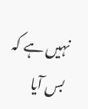نہیں ہے کہ بس آیا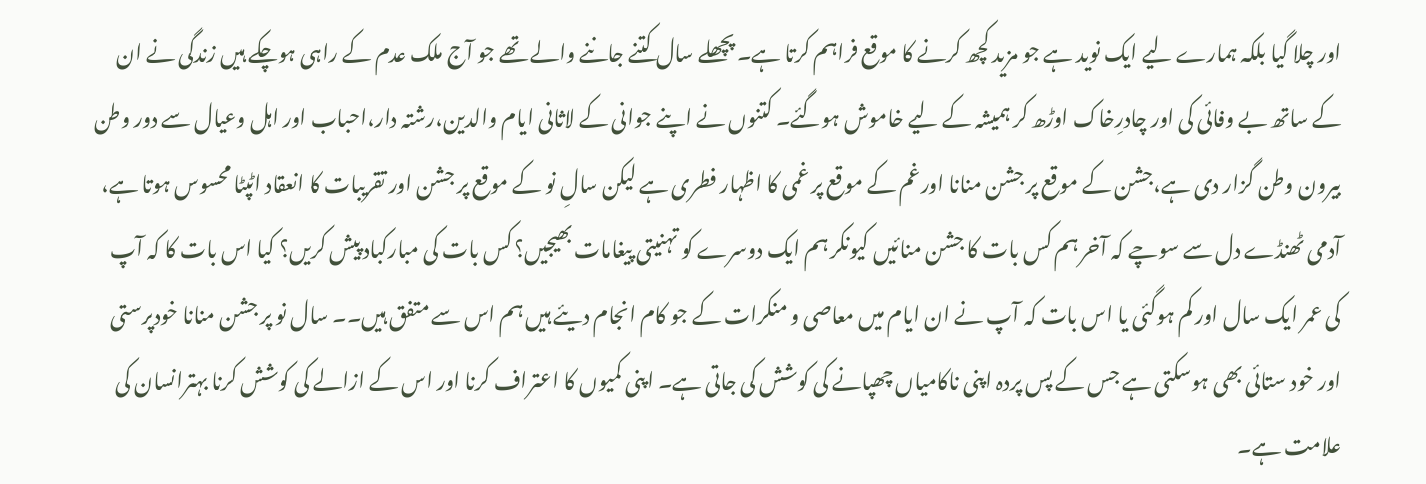اور چلا گیا بلکہ ہمارے لیے ایک نوید ہے جو مزید کچھ کرنے کا موقع فراہم کرتا ہے۔ پچھلے سال کتنے جاننے والے تھے جو آج ملک عدم کے راہی ہوچکے ہیں زندگی نے ان کے ساتھ بے وفائی کی اور چادرِخاک اوڑھ کر ہمیشہ کے لیے خاموش ہوگئے۔ کتنوں نے اپنے جوانی کے لاثانی ایام والدین،رشتہ دار،احباب اور اہل وعیال سے دور وطن بیرون وطن گزار دی ہے،جشن کے موقع پر جشن منانا اورغم کے موقع پر غمی کا اظہار فطری ہے لیکن سالِ نو کے موقع پر جشن اور تقریبات کا انعقاد اٹپٹا محسوس ہوتا ہے، آدمی ٹھنڈے دل سے سوچے کہ آخر ہم کس بات کا جشن منائیں کیونکر ہم ایک دوسرے کو تہنیتی پیغامات بھیجیں؟ کس بات کی مبارکباد پیش کریں؟ کیا اس بات کا کہ آپ کی عمر ایک سال اور کم ہوگئی یا اس بات کہ آپ نے ان ایام میں معاصی و منکرات کے جو کام انجام دیئے ہیں ہم اس سے متفق ہیں۔۔ سال نو پر جشن منانا خودپرستی اور خود ستائی بھی ہوسکتی ہے جس کے پس پردہ اپنی ناکامیاں چھپانے کی کوشش کی جاتی ہے۔ اپنی کمیوں کا اعتراف کرنا اور اس کے ازالے کی کوشش کرنا بہترانسان کی علامت ہے۔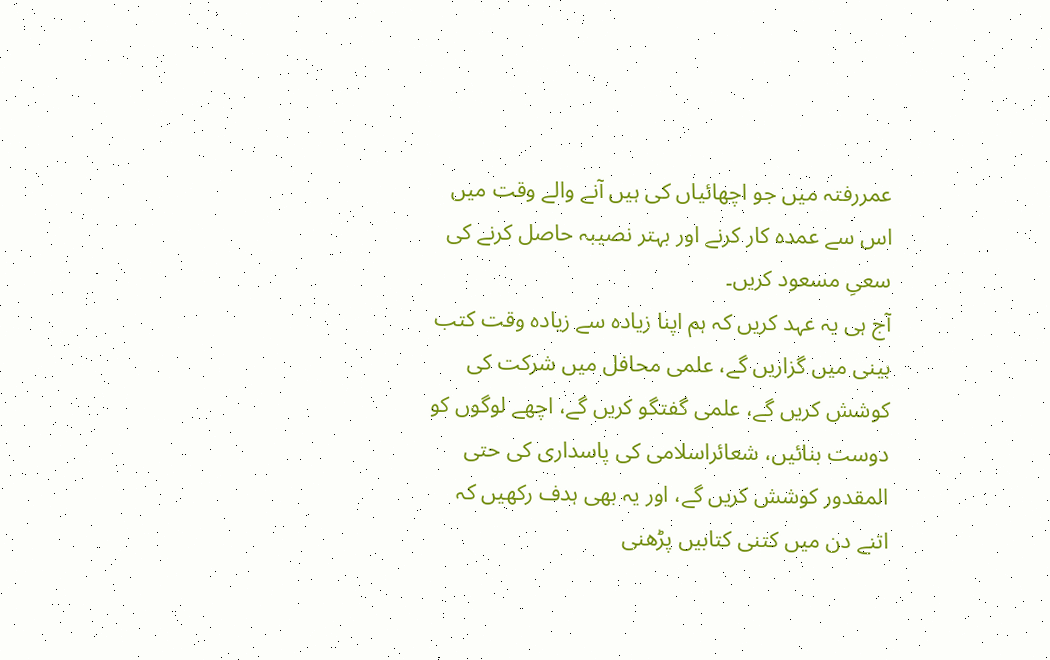عمررفتہ میں جو اچھائیاں کی ہیں آنے والے وقت میں اس سے عمدہ کار کرنے اور بہتر نصیبہ حاصل کرنے کی سعیِ مسعود کریں۔
آج ہی یہ عہد کریں کہ ہم اپنا زیادہ سے زیادہ وقت کتب بینی میں گزاریں گے، علمی محافل میں شرکت کی کوشش کریں گے، علمی گفتگو کریں گے، اچھے لوگوں کو دوست بنائیں، شعائراسلامی کی پاسداری کی حتی المقدور کوشش کریں گے، اور یہ بھی ہدف رکھیں کہ اتنے دن میں کتنی کتابیں پڑھنی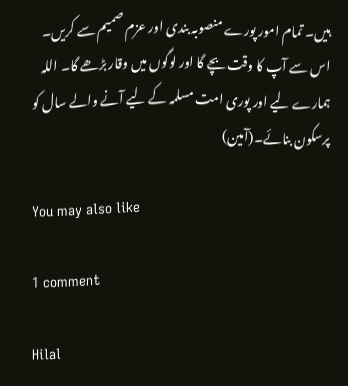ہیں۔ تمام امور پورے منصوبہ بندی اور عزم صمیم سے کریں۔ اس سے آپ کا وقت بچے گا اور لوگوں میں وقار بڑھے گا۔ اللہ ہمارے لیے اور پوری امت مسلمہ کے لیے آنے والے سال کو پرسکون بنائے۔(آمین)

You may also like

1 comment

Hilal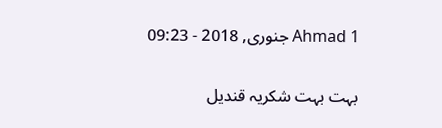Ahmad 1 جنوری, 2018 - 09:23

بہت بہت شکریہ قندیل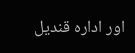اور ادارہ قندیل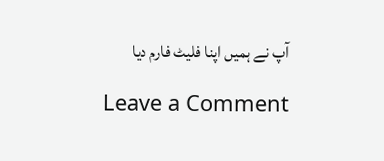آپ نے ہمیں اپنا فلیٹ فارم دیا

Leave a Comment